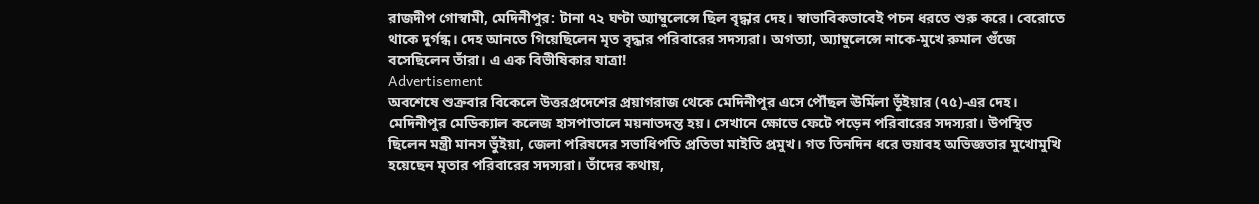রাজদীপ গোস্বামী, মেদিনীপুর: টানা ৭২ ঘণ্টা অ্যাম্বুলেন্সে ছিল বৃদ্ধার দেহ। স্বাভাবিকভাবেই পচন ধরতে শুরু করে। বেরোতে থাকে দুর্গন্ধ। দেহ আনতে গিয়েছিলেন মৃত বৃদ্ধার পরিবারের সদস্যরা। অগত্যা, অ্যাম্বুলেন্সে নাকে-মুখে রুমাল গুঁজে বসেছিলেন তাঁরা। এ এক বিভীষিকার যাত্রা!
Advertisement
অবশেষে শুক্রবার বিকেলে উত্তরপ্রদেশের প্রয়াগরাজ থেকে মেদিনীপুর এসে পৌঁছল ঊর্মিলা ভূঁইয়ার (৭৫)-এর দেহ। মেদিনীপুর মেডিক্যাল কলেজ হাসপাতালে ময়নাতদন্ত হয়। সেখানে ক্ষোভে ফেটে পড়েন পরিবারের সদস্যরা। উপস্থিত ছিলেন মন্ত্রী মানস ভুঁইয়া, জেলা পরিষদের সভাধিপতি প্রতিভা মাইতি প্রমুখ। গত তিনদিন ধরে ভয়াবহ অভিজ্ঞতার মুখোমুখি হয়েছেন মৃতার পরিবারের সদস্যরা। তাঁদের কথায়,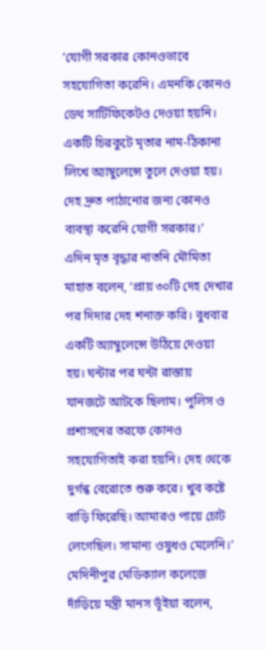‘যোগী সরকার কোনওভাবে সহযোগিতা করেনি। এমনকি কোনও ডেথ সার্টিফিকেটও দেওয়া হয়নি। একটি চিরকুটে মৃতার নাম-ঠিকানা লিখে অ্যাম্বুলেন্সে তুলে দেওয়া হয়। দেহ দ্রুত পাঠানোর জন্য কোনও ব্যবস্থা করেনি যোগী সরকার।’ এদিন মৃত বৃদ্ধার নাতনি মৌমিতা মাহাত বলেন, ‘প্রায় ৩০টি দেহ দেখার পর দিদার দেহ শনাক্ত করি। বুধবার একটি অ্যাম্বুলেন্সে উঠিয়ে দেওয়া হয়। ঘন্টার পর ঘন্টা রাস্তায় যানজটে আটকে ছিলাম। পুলিস ও প্রশাসনের তরফে কোনও সহযোগিতাই করা হয়নি। দেহ থেকে দুর্গন্ধ বেরোতে শুরু করে। খুব কষ্টে বাড়ি ফিরেছি। আমারও পায়ে চোট লেগেছিল। সামান্য ওষুধও মেলেনি।’ মেদিনীপুর মেডিক্যাল কলেজে দাঁড়িয়ে মন্ত্রী মানস ভূঁইয়া বলেন,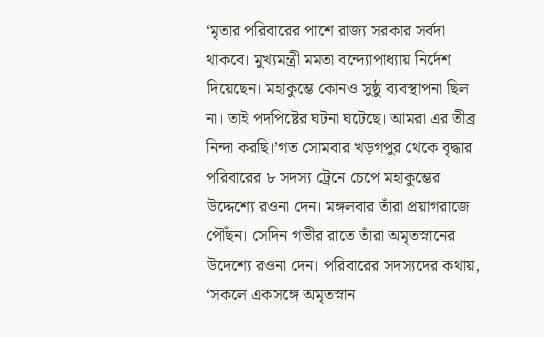‘মৃতার পরিবারের পাশে রাজ্য সরকার সর্বদা থাকবে। মুখ্যমন্ত্রী মমতা বন্দ্যোপাধ্যায় নির্দেশ দিয়েছেন। মহাকুম্ভে কোনও সুষ্ঠু ব্যবস্থাপনা ছিল না। তাই পদপিষ্টের ঘটনা ঘটেছে। আমরা এর তীব্র নিন্দা করছি।’গত সোমবার খড়গপুর থেকে বৃদ্ধার পরিবারের ৮ সদস্য ট্রেনে চেপে মহাকুম্ভের উদ্দেশ্যে রওনা দেন। মঙ্গলবার তাঁরা প্রয়াগরাজে পৌঁছন। সেদিন গভীর রাতে তাঁরা অমৃতস্নানের উদেশ্যে রওনা দেন। পরিবারের সদস্যদের কথায়, ‘সকলে একসঙ্গে অমৃতস্নান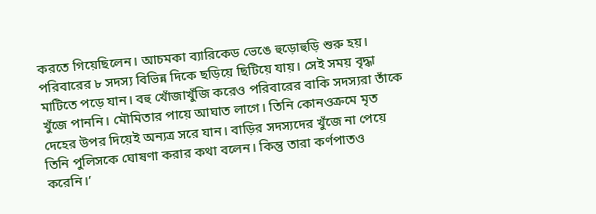করতে গিয়েছিলেন। আচমকা ব্যারিকেড ভেঙে হুড়োহুড়ি শুরু হয়। পরিবারের ৮ সদস্য বিভিন্ন দিকে ছড়িয়ে ছিটিয়ে যায়। সেই সময় বৃদ্ধা মাটিতে পড়ে যান। বহু খোঁজাখুঁজি করেও পরিবারের বাকি সদস্যরা তাঁকে খুঁজে পাননি। মৌমিতার পায়ে আঘাত লাগে। তিনি কোনওক্রমে মৃত দেহের উপর দিয়েই অন্যত্র সরে যান। বাড়ির সদস্যদের খুঁজে না পেয়ে তিনি পুলিসকে ঘোষণা করার কথা বলেন। কিন্তু তারা কর্ণপাতও করেনি।’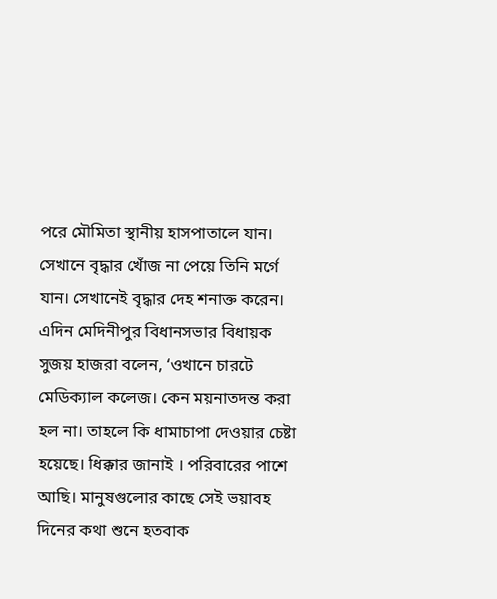পরে মৌমিতা স্থানীয় হাসপাতালে যান। সেখানে বৃদ্ধার খোঁজ না পেয়ে তিনি মর্গে যান। সেখানেই বৃদ্ধার দেহ শনাক্ত করেন।
এদিন মেদিনীপুর বিধানসভার বিধায়ক সুজয় হাজরা বলেন, ‘ওখানে চারটে মেডিক্যাল কলেজ। কেন ময়নাতদন্ত করা হল না। তাহলে কি ধামাচাপা দেওয়ার চেষ্টা হয়েছে। ধিক্কার জানাই । পরিবারের পাশে আছি। মানুষগুলোর কাছে সেই ভয়াবহ দিনের কথা শুনে হতবাক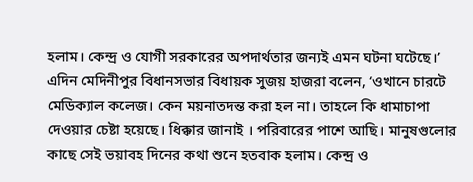হলাম। কেন্দ্র ও যোগী সরকারের অপদার্থতার জন্যই এমন ঘটনা ঘটেছে।’
এদিন মেদিনীপুর বিধানসভার বিধায়ক সুজয় হাজরা বলেন, ‘ওখানে চারটে মেডিক্যাল কলেজ। কেন ময়নাতদন্ত করা হল না। তাহলে কি ধামাচাপা দেওয়ার চেষ্টা হয়েছে। ধিক্কার জানাই । পরিবারের পাশে আছি। মানুষগুলোর কাছে সেই ভয়াবহ দিনের কথা শুনে হতবাক হলাম। কেন্দ্র ও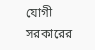যোগী সরকারের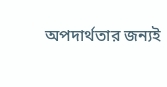অপদার্থতার জন্যই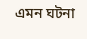এমন ঘটনা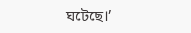ঘটেছে।’